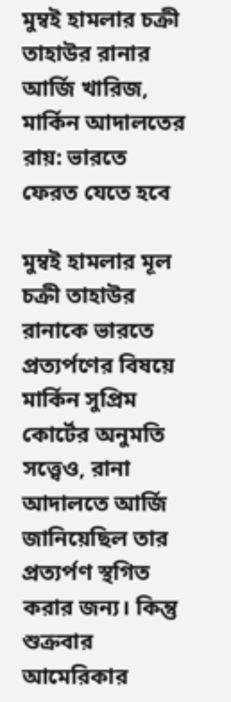মুম্বই হামলার চক্রী তাহাউর রানার আর্জি খারিজ, মার্কিন আদালতের রায়: ভারতে ফেরত যেতে হবে

মুম্বই হামলার মূল চক্রী তাহাউর রানাকে ভারতে প্রত্যর্পণের বিষয়ে মার্কিন সুপ্রিম কোর্টের অনুমতি সত্ত্বেও, রানা আদালতে আর্জি জানিয়েছিল তার প্রত্যর্পণ স্থগিত করার জন্য। কিন্তু শুক্রবার আমেরিকার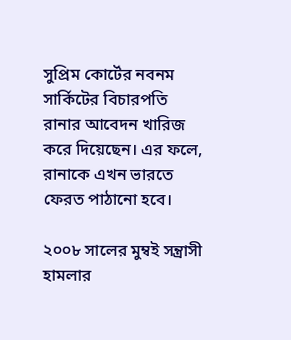সুপ্রিম কোর্টের নবনম সার্কিটের বিচারপতি রানার আবেদন খারিজ করে দিয়েছেন। এর ফলে, রানাকে এখন ভারতে ফেরত পাঠানো হবে।

২০০৮ সালের মুম্বই সন্ত্রাসী হামলার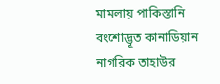মামলায় পাকিস্তানি বংশোদ্ভূত কানাডিয়ান নাগরিক তাহাউর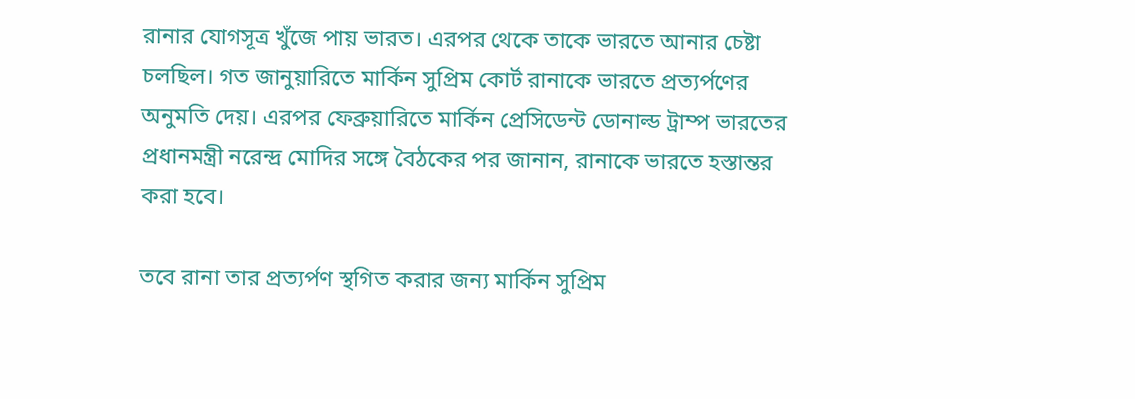রানার যোগসূত্র খুঁজে পায় ভারত। এরপর থেকে তাকে ভারতে আনার চেষ্টা চলছিল। গত জানুয়ারিতে মার্কিন সুপ্রিম কোর্ট রানাকে ভারতে প্রত্যর্পণের অনুমতি দেয়। এরপর ফেব্রুয়ারিতে মার্কিন প্রেসিডেন্ট ডোনাল্ড ট্রাম্প ভারতের প্রধানমন্ত্রী নরেন্দ্র মোদির সঙ্গে বৈঠকের পর জানান, রানাকে ভারতে হস্তান্তর করা হবে।

তবে রানা তার প্রত্যর্পণ স্থগিত করার জন্য মার্কিন সুপ্রিম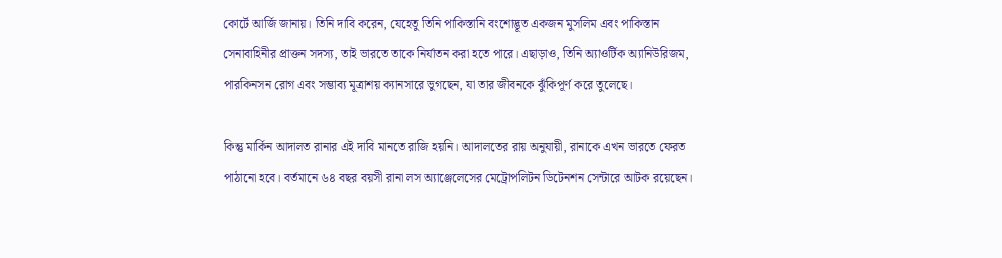কোর্টে আর্জি জানায়। তিনি দাবি করেন, যেহেতু তিনি পাকিস্তানি বংশোদ্ভূত একজন মুসলিম এবং পাকিস্তান সেনাবাহিনীর প্রাক্তন সদস্য, তাই ভারতে তাকে নির্যাতন করা হতে পারে। এছাড়াও, তিনি অ্যাওর্টিক অ্যানিউরিজম, পারকিনসন রোগ এবং সম্ভাব্য মূত্রাশয় ক্যানসারে ভুগছেন, যা তার জীবনকে ঝুঁকিপূর্ণ করে তুলেছে।

কিন্তু মার্কিন আদালত রানার এই দাবি মানতে রাজি হয়নি। আদালতের রায় অনুযায়ী, রানাকে এখন ভারতে ফেরত পাঠানো হবে। বর্তমানে ৬৪ বছর বয়সী রানা লস অ্যাঞ্জেলেসের মেট্রোপলিটন ডিটেনশন সেন্টারে আটক রয়েছেন।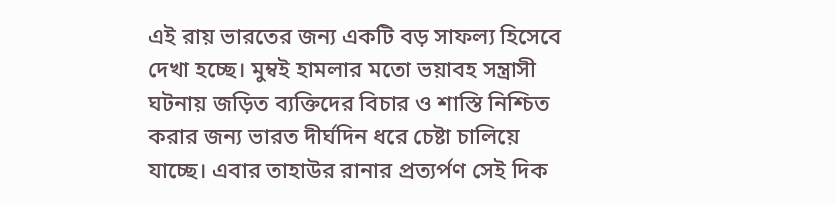এই রায় ভারতের জন্য একটি বড় সাফল্য হিসেবে দেখা হচ্ছে। মুম্বই হামলার মতো ভয়াবহ সন্ত্রাসী ঘটনায় জড়িত ব্যক্তিদের বিচার ও শাস্তি নিশ্চিত করার জন্য ভারত দীর্ঘদিন ধরে চেষ্টা চালিয়ে যাচ্ছে। এবার তাহাউর রানার প্রত্যর্পণ সেই দিক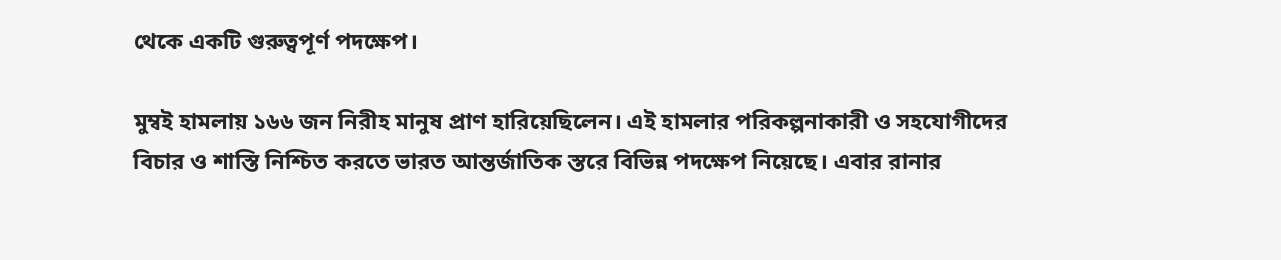থেকে একটি গুরুত্বপূর্ণ পদক্ষেপ।

মুম্বই হামলায় ১৬৬ জন নিরীহ মানুষ প্রাণ হারিয়েছিলেন। এই হামলার পরিকল্পনাকারী ও সহযোগীদের বিচার ও শাস্তি নিশ্চিত করতে ভারত আন্তর্জাতিক স্তরে বিভিন্ন পদক্ষেপ নিয়েছে। এবার রানার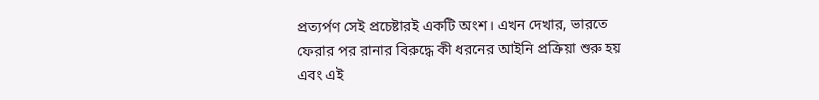প্রত্যর্পণ সেই প্রচেষ্টারই একটি অংশ। এখন দেখার, ভারতে ফেরার পর রানার বিরুদ্ধে কী ধরনের আইনি প্রক্রিয়া শুরু হয় এবং এই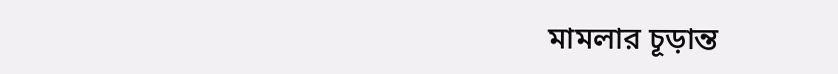মামলার চূড়ান্ত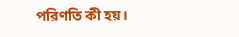পরিণতি কী হয়।